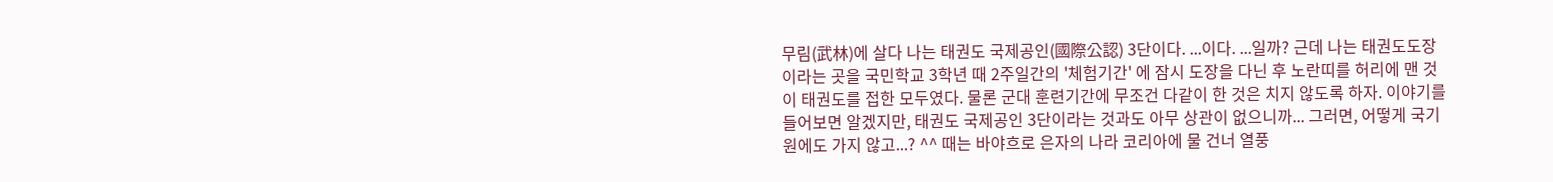무림(武林)에 살다 나는 태권도 국제공인(國際公認) 3단이다. ...이다. ...일까? 근데 나는 태권도도장이라는 곳을 국민학교 3학년 때 2주일간의 '체험기간' 에 잠시 도장을 다닌 후 노란띠를 허리에 맨 것이 태권도를 접한 모두였다. 물론 군대 훈련기간에 무조건 다같이 한 것은 치지 않도록 하자. 이야기를 들어보면 알겠지만, 태권도 국제공인 3단이라는 것과도 아무 상관이 없으니까... 그러면, 어떻게 국기원에도 가지 않고...? ^^ 때는 바야흐로 은자의 나라 코리아에 물 건너 열풍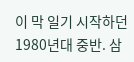이 막 일기 시작하던 1980년대 중반. 삼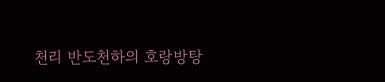천리 반도천하의 호랑방탕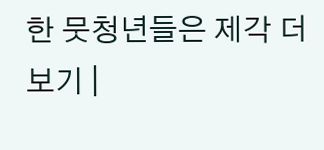한 뭇청년들은 제각 더보기 |